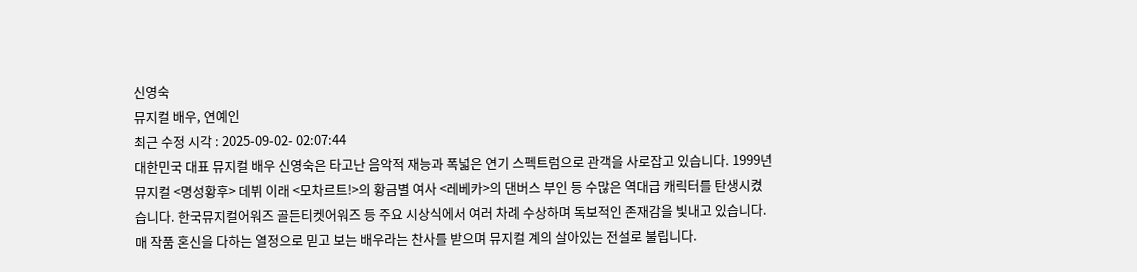신영숙
뮤지컬 배우, 연예인
최근 수정 시각 : 2025-09-02- 02:07:44
대한민국 대표 뮤지컬 배우 신영숙은 타고난 음악적 재능과 폭넓은 연기 스펙트럼으로 관객을 사로잡고 있습니다. 1999년 뮤지컬 <명성황후> 데뷔 이래 <모차르트!>의 황금별 여사 <레베카>의 댄버스 부인 등 수많은 역대급 캐릭터를 탄생시켰습니다. 한국뮤지컬어워즈 골든티켓어워즈 등 주요 시상식에서 여러 차례 수상하며 독보적인 존재감을 빛내고 있습니다. 매 작품 혼신을 다하는 열정으로 믿고 보는 배우라는 찬사를 받으며 뮤지컬 계의 살아있는 전설로 불립니다.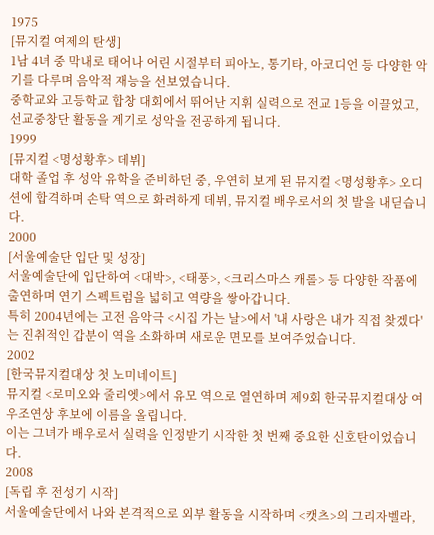1975
[뮤지컬 여제의 탄생]
1남 4녀 중 막내로 태어나 어린 시절부터 피아노, 통기타, 아코디언 등 다양한 악기를 다루며 음악적 재능을 선보였습니다.
중학교와 고등학교 합창 대회에서 뛰어난 지휘 실력으로 전교 1등을 이끌었고, 선교중창단 활동을 계기로 성악을 전공하게 됩니다.
1999
[뮤지컬 <명성황후> 데뷔]
대학 졸업 후 성악 유학을 준비하던 중, 우연히 보게 된 뮤지컬 <명성황후> 오디션에 합격하며 손탁 역으로 화려하게 데뷔, 뮤지컬 배우로서의 첫 발을 내딛습니다.
2000
[서울예술단 입단 및 성장]
서울예술단에 입단하여 <대박>, <태풍>, <크리스마스 캐롤> 등 다양한 작품에 출연하며 연기 스펙트럼을 넓히고 역량을 쌓아갑니다.
특히 2004년에는 고전 음악극 <시집 가는 날>에서 '내 사랑은 내가 직접 찾겠다'는 진취적인 갑분이 역을 소화하며 새로운 면모를 보여주었습니다.
2002
[한국뮤지컬대상 첫 노미네이트]
뮤지컬 <로미오와 줄리엣>에서 유모 역으로 열연하며 제9회 한국뮤지컬대상 여우조연상 후보에 이름을 올립니다.
이는 그녀가 배우로서 실력을 인정받기 시작한 첫 번째 중요한 신호탄이었습니다.
2008
[독립 후 전성기 시작]
서울예술단에서 나와 본격적으로 외부 활동을 시작하며 <캣츠>의 그리자벨라,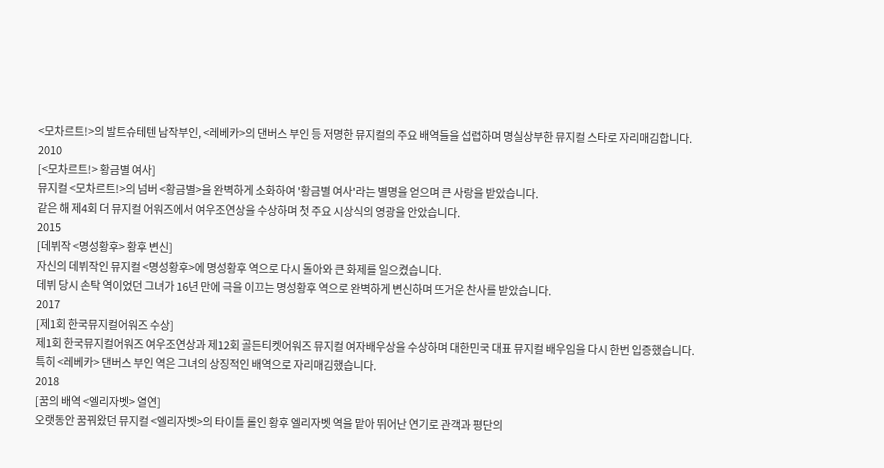<모차르트!>의 발트슈테텐 남작부인, <레베카>의 댄버스 부인 등 저명한 뮤지컬의 주요 배역들을 섭렵하며 명실상부한 뮤지컬 스타로 자리매김합니다.
2010
[<모차르트!> 황금별 여사]
뮤지컬 <모차르트!>의 넘버 <황금별>을 완벽하게 소화하여 '황금별 여사'라는 별명을 얻으며 큰 사랑을 받았습니다.
같은 해 제4회 더 뮤지컬 어워즈에서 여우조연상을 수상하며 첫 주요 시상식의 영광을 안았습니다.
2015
[데뷔작 <명성황후> 황후 변신]
자신의 데뷔작인 뮤지컬 <명성황후>에 명성황후 역으로 다시 돌아와 큰 화제를 일으켰습니다.
데뷔 당시 손탁 역이었던 그녀가 16년 만에 극을 이끄는 명성황후 역으로 완벽하게 변신하며 뜨거운 찬사를 받았습니다.
2017
[제1회 한국뮤지컬어워즈 수상]
제1회 한국뮤지컬어워즈 여우조연상과 제12회 골든티켓어워즈 뮤지컬 여자배우상을 수상하며 대한민국 대표 뮤지컬 배우임을 다시 한번 입증했습니다.
특히 <레베카> 댄버스 부인 역은 그녀의 상징적인 배역으로 자리매김했습니다.
2018
[꿈의 배역 <엘리자벳> 열연]
오랫동안 꿈꿔왔던 뮤지컬 <엘리자벳>의 타이틀 롤인 황후 엘리자벳 역을 맡아 뛰어난 연기로 관객과 평단의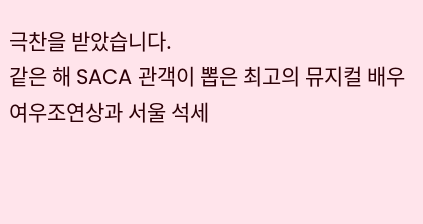극찬을 받았습니다.
같은 해 SACA 관객이 뽑은 최고의 뮤지컬 배우 여우조연상과 서울 석세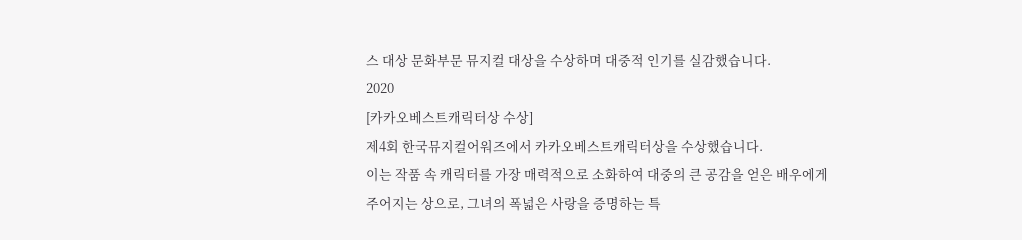스 대상 문화부문 뮤지컬 대상을 수상하며 대중적 인기를 실감했습니다.
2020
[카카오베스트캐릭터상 수상]
제4회 한국뮤지컬어워즈에서 카카오베스트캐릭터상을 수상했습니다.
이는 작품 속 캐릭터를 가장 매력적으로 소화하여 대중의 큰 공감을 얻은 배우에게 주어지는 상으로, 그녀의 폭넓은 사랑을 증명하는 특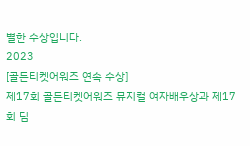별한 수상입니다.
2023
[골든티켓어워즈 연속 수상]
제17회 골든티켓어워즈 뮤지컬 여자배우상과 제17회 딤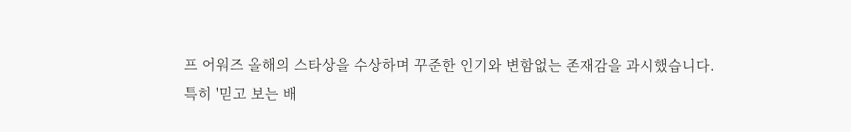프 어워즈 올해의 스타상을 수상하며 꾸준한 인기와 변함없는 존재감을 과시했습니다.
특히 '믿고 보는 배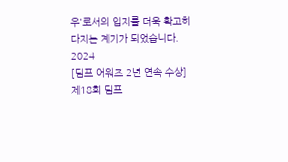우'로서의 입지를 더욱 확고히 다지는 계기가 되었습니다.
2024
[딤프 어워즈 2년 연속 수상]
제18회 딤프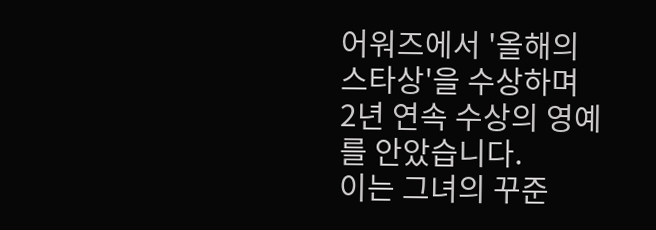어워즈에서 '올해의 스타상'을 수상하며 2년 연속 수상의 영예를 안았습니다.
이는 그녀의 꾸준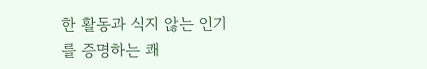한 활동과 식지 않는 인기를 증명하는 쾌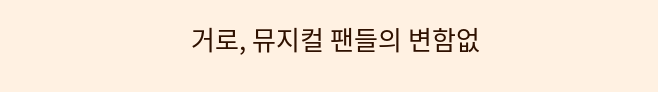거로, 뮤지컬 팬들의 변함없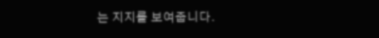는 지지를 보여줍니다.